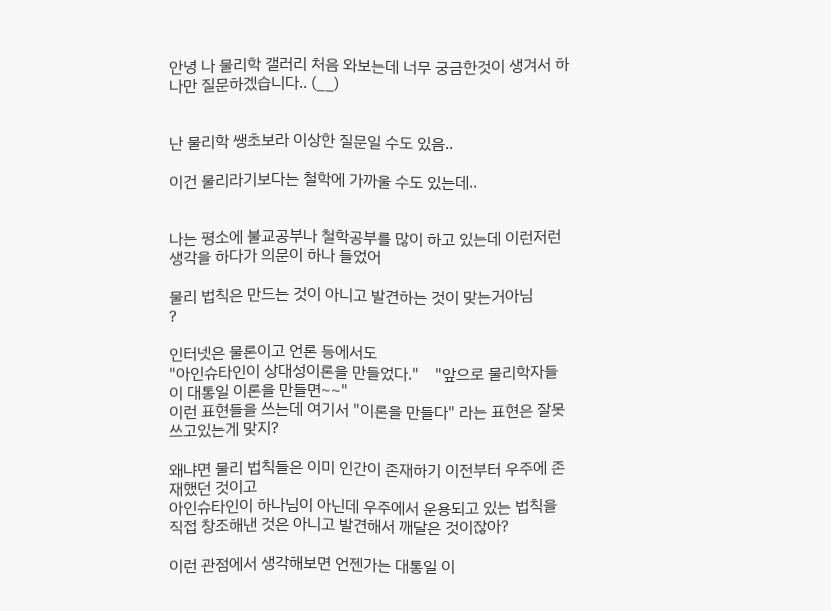안녕 나 물리학 갤러리 처음 와보는데 너무 궁금한것이 생겨서 하나만 질문하겠습니다.. (__)


난 물리학 쌩초보라 이상한 질문일 수도 있음..

이건 물리라기보다는 철학에 가까울 수도 있는데..


나는 평소에 불교공부나 철학공부를 많이 하고 있는데 이런저런 생각을 하다가 의문이 하나 들었어

물리 법칙은 만드는 것이 아니고 발견하는 것이 맞는거아님
?

인터넷은 물론이고 언론 등에서도
"아인슈타인이 상대성이론을 만들었다."    "앞으로 물리학자들이 대통일 이론을 만들면~~"
이런 표현들을 쓰는데 여기서 "이론을 만들다" 라는 표현은 잘못 쓰고있는게 맞지?

왜냐면 물리 법칙들은 이미 인간이 존재하기 이전부터 우주에 존재했던 것이고
아인슈타인이 하나님이 아닌데 우주에서 운용되고 있는 법칙을 직접 창조해낸 것은 아니고 발견해서 깨달은 것이잖아?

이런 관점에서 생각해보면 언젠가는 대통일 이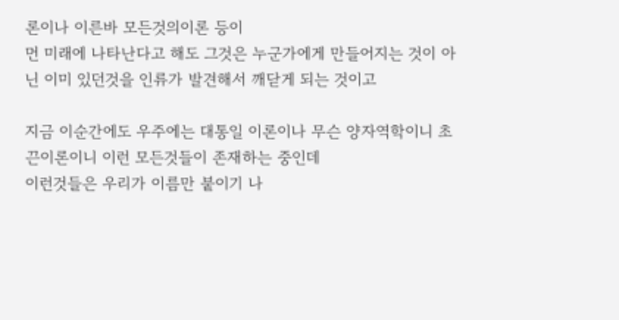론이나 이른바 모든것의이론 등이
먼 미래에 나타난다고 해도 그것은 누군가에게 만들어지는 것이 아닌 이미 있던것을 인류가 발견해서 깨닫게 되는 것이고

지금 이순간에도 우주에는 대통일 이론이나 무슨 양자역학이니 초끈이론이니 이런 모든것들이 존재하는 중인데
이런것들은 우리가 이름만 붙이기 나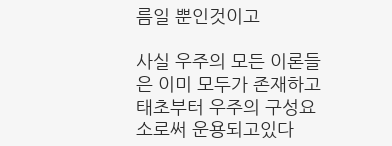름일 뿐인것이고

사실 우주의 모든 이론들은 이미 모두가 존재하고 태초부터 우주의 구성요소로써 운용되고있다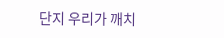단지 우리가 깨치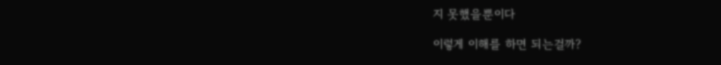지 못했을뿐이다

이렇게 이해를 하면 되는걸까?